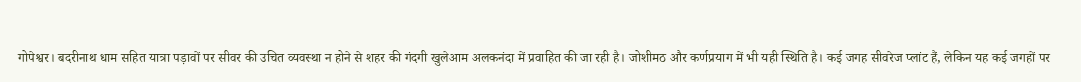गोपेश्वर। बदरीनाथ धाम सहित यात्रा पड़ावों पर सीवर की उचित व्यवस्था न होने से शहर की गंदगी खुलेआम अलकनंदा में प्रवाहित की जा रही है। जोशीमठ और कर्णप्रयाग में भी यही स्थिति है। कई जगह सीवरेज प्लांट हैं, लेकिन यह कई जगहों पर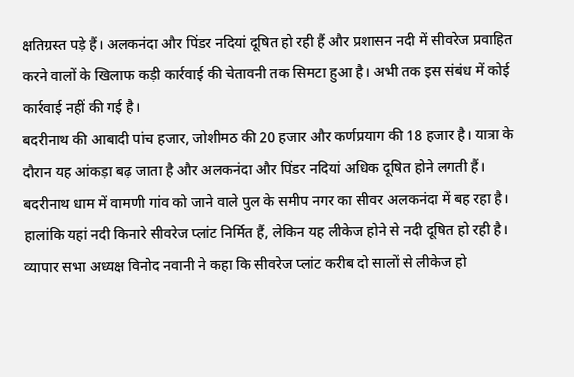क्षतिग्रस्त पड़े हैं। अलकनंदा और पिंडर नदियां दूषित हो रही हैं और प्रशासन नदी में सीवरेज प्रवाहित करने वालों के खिलाफ कड़ी कार्रवाई की चेतावनी तक सिमटा हुआ है। अभी तक इस संबंध में कोई कार्रवाई नहीं की गई है।
बदरीनाथ की आबादी पांच हजार, जोशीमठ की 20 हजार और कर्णप्रयाग की 18 हजार है। यात्रा के दौरान यह आंकड़ा बढ़ जाता है और अलकनंदा और पिंडर नदियां अधिक दूषित होने लगती हैं। बदरीनाथ धाम में वामणी गांव को जाने वाले पुल के समीप नगर का सीवर अलकनंदा में बह रहा है। हालांकि यहां नदी किनारे सीवरेज प्लांट निर्मित हैं, लेकिन यह लीकेज होने से नदी दूषित हो रही है। व्यापार सभा अध्यक्ष विनोद नवानी ने कहा कि सीवरेज प्लांट करीब दो सालों से लीकेज हो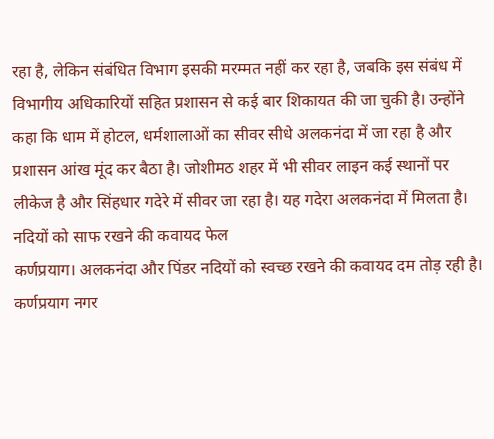रहा है, लेकिन संबंधित विभाग इसकी मरम्मत नहीं कर रहा है, जबकि इस संबंध में विभागीय अधिकारियों सहित प्रशासन से कई बार शिकायत की जा चुकी है। उन्होंने कहा कि धाम में होटल, धर्मशालाओं का सीवर सीधे अलकनंदा में जा रहा है और प्रशासन आंख मूंद कर बैठा है। जोशीमठ शहर में भी सीवर लाइन कई स्थानों पर लीकेज है और सिंहधार गदेरे में सीवर जा रहा है। यह गदेरा अलकनंदा में मिलता है।
नदियों को साफ रखने की कवायद फेल
कर्णप्रयाग। अलकनंदा और पिंडर नदियों को स्वच्छ रखने की कवायद दम तोड़ रही है। कर्णप्रयाग नगर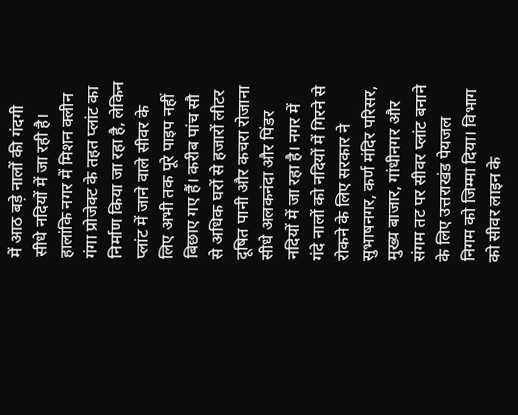में आठ बड़े नालों की गंदगी सीधे नदियों में जा रही है। हालांकि नगर में मिशन क्लीन गंगा प्रोजेक्ट के तहत प्लांट का निर्माण किया जा रहा है, लेकिन प्लांट में जाने वाले सीवर के लिए अभी तक पूरे पाइप नहीं बिछाए गए हैं। करीब पांच सौ से अधिक घरों से हजारों लीटर दूषित पानी और कचरा रोजाना सीधे अलकनंदा और पिंडर नदियों में जा रहा है। नगर में गंदे नालों को नदियों में गिरने से रोकने के लिए सरकार ने सुभाषनगर, कर्ण मंदिर परिसर, मुख्य बाजार, गांधीनगर और संगम तट पर सीवर प्लांट बनाने के लिए उत्तराखंड पेयजल निगम को जिम्मा दिया। विभाग को सीवर लाइन के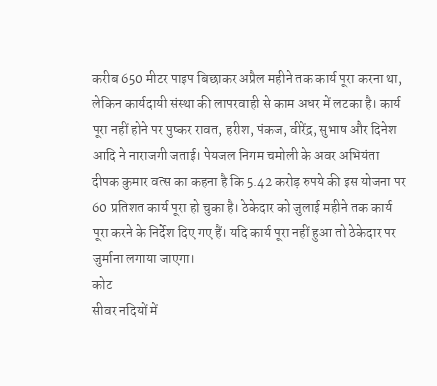करीब 650 मीटर पाइप बिछाकर अप्रैल महीने तक कार्य पूरा करना था, लेकिन कार्यदायी संस्था की लापरवाही से काम अधर में लटका है। कार्य पूरा नहीं होने पर पुष्कर रावत, हरीश, पंकज, वीरेंद्र, सुभाष और दिनेश आदि ने नाराजगी जताई। पेयजल निगम चमोली के अवर अभियंता दीपक कुमार वत्स का कहना है कि 5.42 करोड़ रुपये की इस योजना पर 60 प्रतिशत कार्य पूरा हो चुका है। ठेकेदार को जुलाई महीने तक कार्य पूरा करने के निर्देश दिए गए हैं। यदि कार्य पूरा नहीं हुआ तो ठेकेदार पर जुर्माना लगाया जाएगा।
कोट
सीवर नदियों में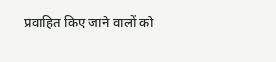प्रवाहित किए जाने वालों को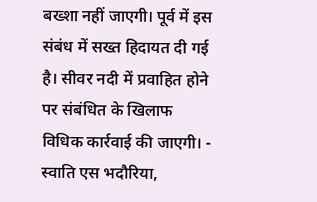बख्शा नहीं जाएगी। पूर्व में इस संबंध में सख्त हिदायत दी गई है। सीवर नदी में प्रवाहित होने पर संबंधित के खिलाफ विधिक कार्रवाई की जाएगी। - स्वाति एस भदौरिया,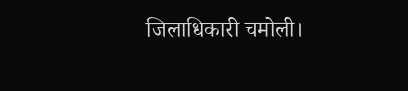जिलाधिकारी चमोली।